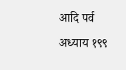आदि पर्व  अध्याय १९९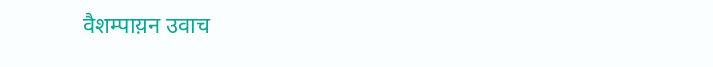वैशम्पाय़न उवाच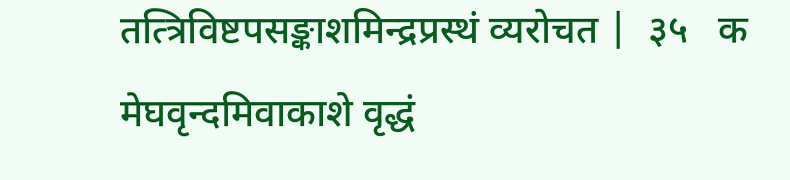तत्त्रिविष्टपसङ्काशमिन्द्रप्रस्थं व्यरोचत |  ३५   क
मेघवृन्दमिवाकाशे वृद्धं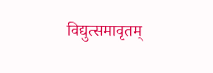विद्युत्समावृतम्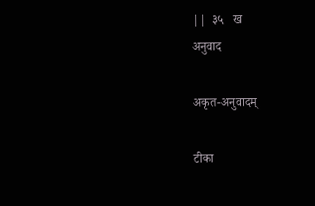||  ३५   ख
अनुवाद

अकृत-अनुवादम्

टीका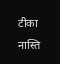टीका नास्ति